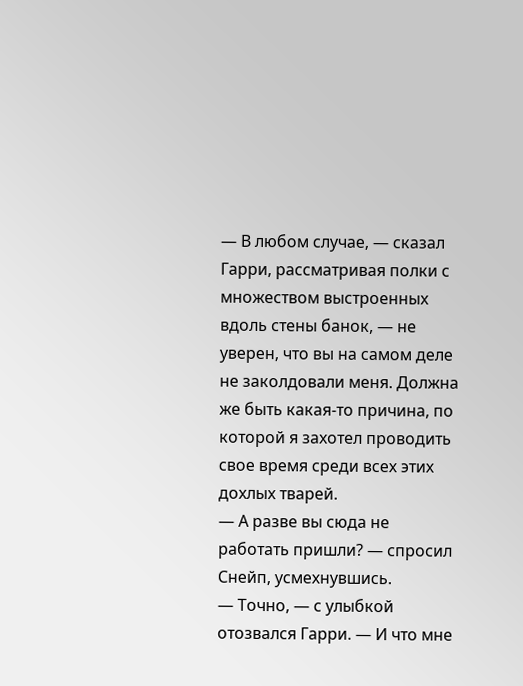— В любом случае, — сказал Гарри, рассматривая полки с множеством выстроенных вдоль стены банок, — не уверен, что вы на самом деле не заколдовали меня. Должна же быть какая-то причина, по которой я захотел проводить свое время среди всех этих дохлых тварей.
— А разве вы сюда не работать пришли? — спросил Снейп, усмехнувшись.
— Точно, — с улыбкой отозвался Гарри. — И что мне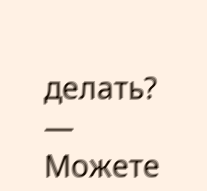делать?
— Можете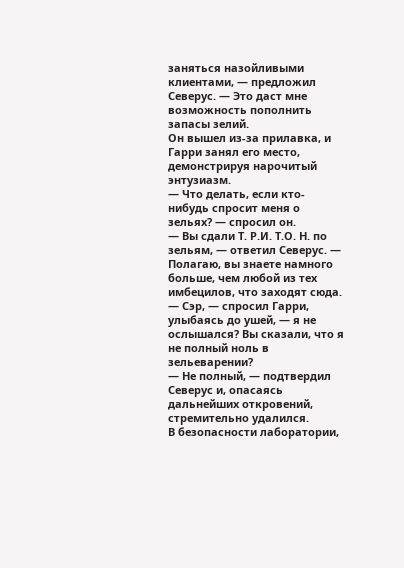заняться назойливыми клиентами, — предложил Северус. — Это даст мне возможность пополнить запасы зелий.
Он вышел из-за прилавка, и Гарри занял его место, демонстрируя нарочитый энтузиазм.
— Что делать, если кто-нибудь спросит меня о зельях? — спросил он.
— Вы сдали Т. Р.И. Т.О. Н. по зельям, — ответил Северус. — Полагаю, вы знаете намного больше, чем любой из тех имбецилов, что заходят сюда.
— Сэр, — спросил Гарри, улыбаясь до ушей, — я не ослышался? Вы сказали, что я не полный ноль в зельеварении?
— Не полный, — подтвердил Северус и, опасаясь дальнейших откровений, стремительно удалился.
В безопасности лаборатории,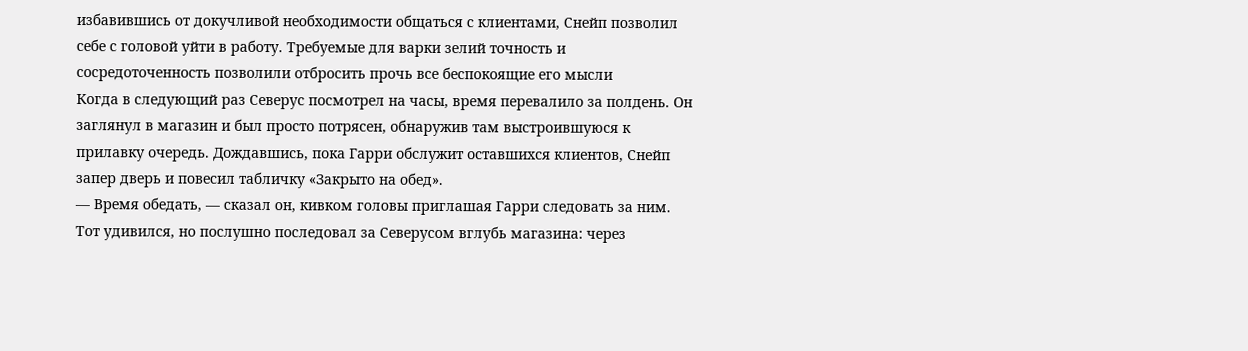избавившись от докучливой необходимости общаться с клиентами, Снейп позволил себе с головой уйти в работу. Требуемые для варки зелий точность и сосредоточенность позволили отбросить прочь все беспокоящие его мысли
Когда в следующий раз Северус посмотрел на часы, время перевалило за полдень. Он заглянул в магазин и был просто потрясен, обнаружив там выстроившуюся к прилавку очередь. Дождавшись, пока Гарри обслужит оставшихся клиентов, Снейп запер дверь и повесил табличку «Закрыто на обед».
— Время обедать, — сказал он, кивком головы приглашая Гарри следовать за ним. Тот удивился, но послушно последовал за Северусом вглубь магазина: через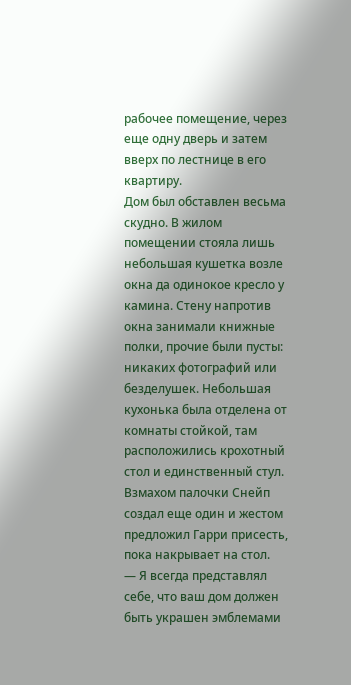рабочее помещение, через еще одну дверь и затем вверх по лестнице в его квартиру.
Дом был обставлен весьма скудно. В жилом помещении стояла лишь небольшая кушетка возле окна да одинокое кресло у камина. Стену напротив окна занимали книжные полки, прочие были пусты: никаких фотографий или безделушек. Небольшая кухонька была отделена от комнаты стойкой, там расположились крохотный стол и единственный стул. Взмахом палочки Снейп создал еще один и жестом предложил Гарри присесть, пока накрывает на стол.
— Я всегда представлял себе, что ваш дом должен быть украшен эмблемами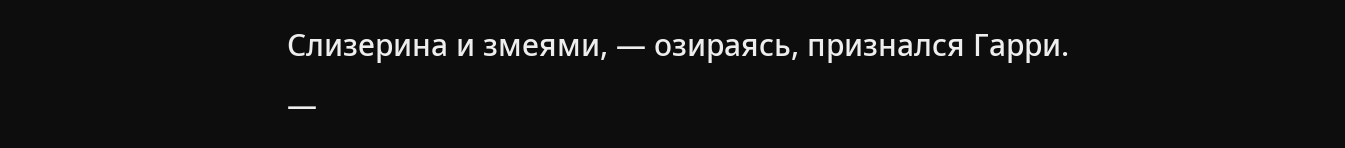Слизерина и змеями, — озираясь, признался Гарри.
—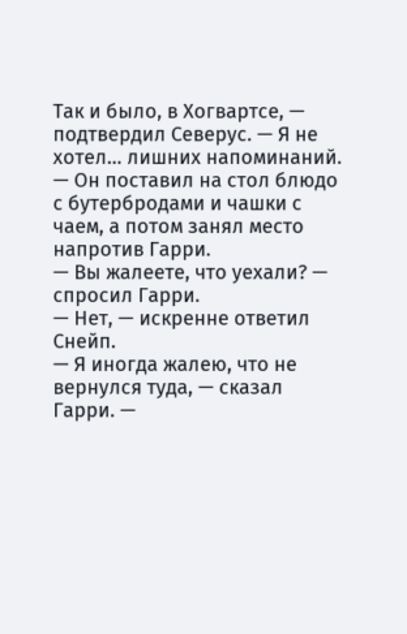Так и было, в Хогвартсе, — подтвердил Северус. — Я не хотел… лишних напоминаний. — Он поставил на стол блюдо с бутербродами и чашки с чаем, а потом занял место напротив Гарри.
— Вы жалеете, что уехали? — спросил Гарри.
— Нет, — искренне ответил Снейп.
— Я иногда жалею, что не вернулся туда, — сказал Гарри. —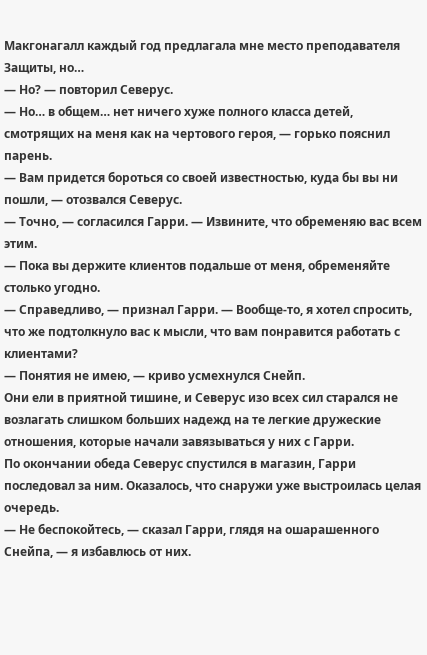Макгонагалл каждый год предлагала мне место преподавателя Защиты, но…
— Но? — повторил Северус.
— Но… в общем… нет ничего хуже полного класса детей, смотрящих на меня как на чертового героя, — горько пояснил парень.
— Вам придется бороться со своей известностью, куда бы вы ни пошли, — отозвался Северус.
— Точно, — согласился Гарри. — Извините, что обременяю вас всем этим.
— Пока вы держите клиентов подальше от меня, обременяйте столько угодно.
— Справедливо, — признал Гарри. — Вообще-то, я хотел спросить, что же подтолкнуло вас к мысли, что вам понравится работать с клиентами?
— Понятия не имею, — криво усмехнулся Снейп.
Они ели в приятной тишине, и Северус изо всех сил старался не возлагать слишком больших надежд на те легкие дружеские отношения, которые начали завязываться у них с Гарри.
По окончании обеда Северус спустился в магазин, Гарри последовал за ним. Оказалось, что снаружи уже выстроилась целая очередь.
— Не беспокойтесь, — сказал Гарри, глядя на ошарашенного Снейпа, — я избавлюсь от них.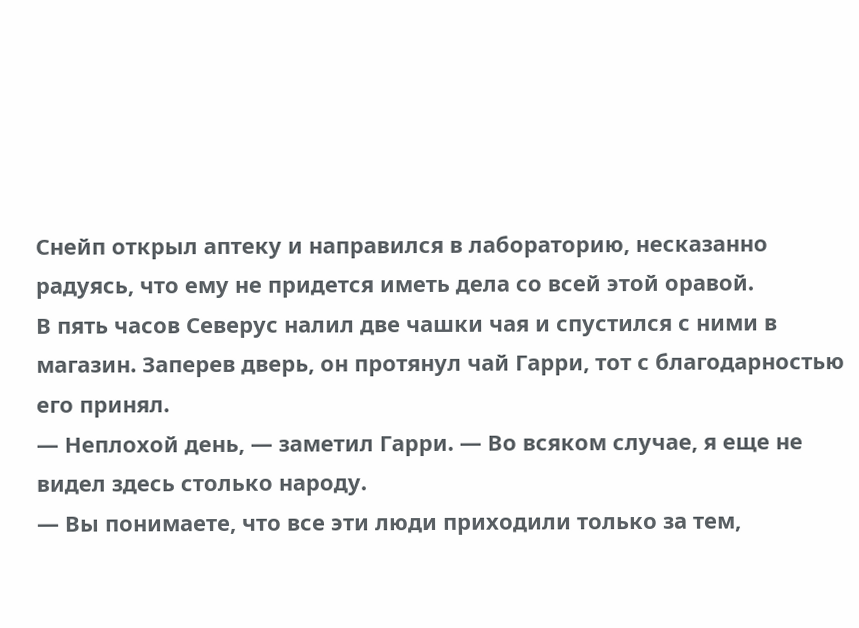Снейп открыл аптеку и направился в лабораторию, несказанно радуясь, что ему не придется иметь дела со всей этой оравой.
В пять часов Северус налил две чашки чая и спустился с ними в магазин. Заперев дверь, он протянул чай Гарри, тот с благодарностью его принял.
— Неплохой день, — заметил Гарри. — Во всяком случае, я еще не видел здесь столько народу.
— Вы понимаете, что все эти люди приходили только за тем,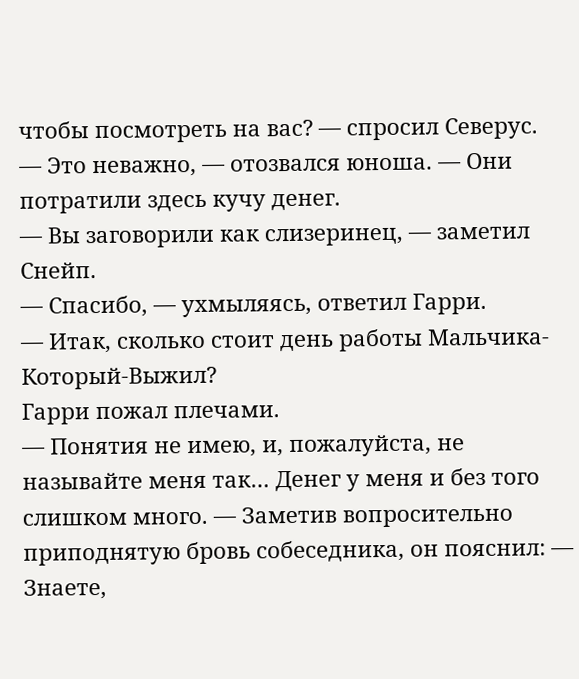чтобы посмотреть на вас? — спросил Северус.
— Это неважно, — отозвался юноша. — Они потратили здесь кучу денег.
— Вы заговорили как слизеринец, — заметил Снейп.
— Спасибо, — ухмыляясь, ответил Гарри.
— Итак, сколько стоит день работы Мальчика-Который-Выжил?
Гарри пожал плечами.
— Понятия не имею, и, пожалуйста, не называйте меня так… Денег у меня и без того слишком много. — Заметив вопросительно приподнятую бровь собеседника, он пояснил: — Знаете,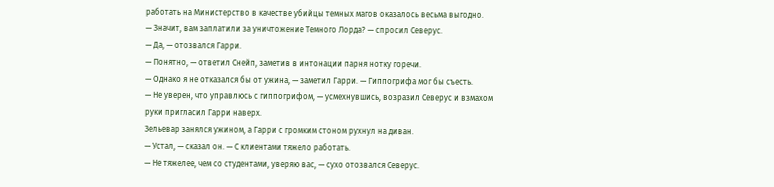работать на Министерство в качестве убийцы темных магов оказалось весьма выгодно.
— Значит, вам заплатили за уничтожение Темного Лорда? — спросил Северус.
— Да, — отозвался Гарри.
— Понятно, — ответил Снейп, заметив в интонации парня нотку горечи.
— Однако я не отказался бы от ужина, — заметил Гарри. — Гиппогрифа мог бы съесть.
— Не уверен, что управлюсь с гиппогрифом, — усмехнувшись, возразил Северус и взмахом руки пригласил Гарри наверх.
Зельевар занялся ужином, а Гарри с громким стоном рухнул на диван.
— Устал, — сказал он. — С клиентами тяжело работать.
— Не тяжелее, чем со студентами, уверяю вас, — сухо отозвался Северус.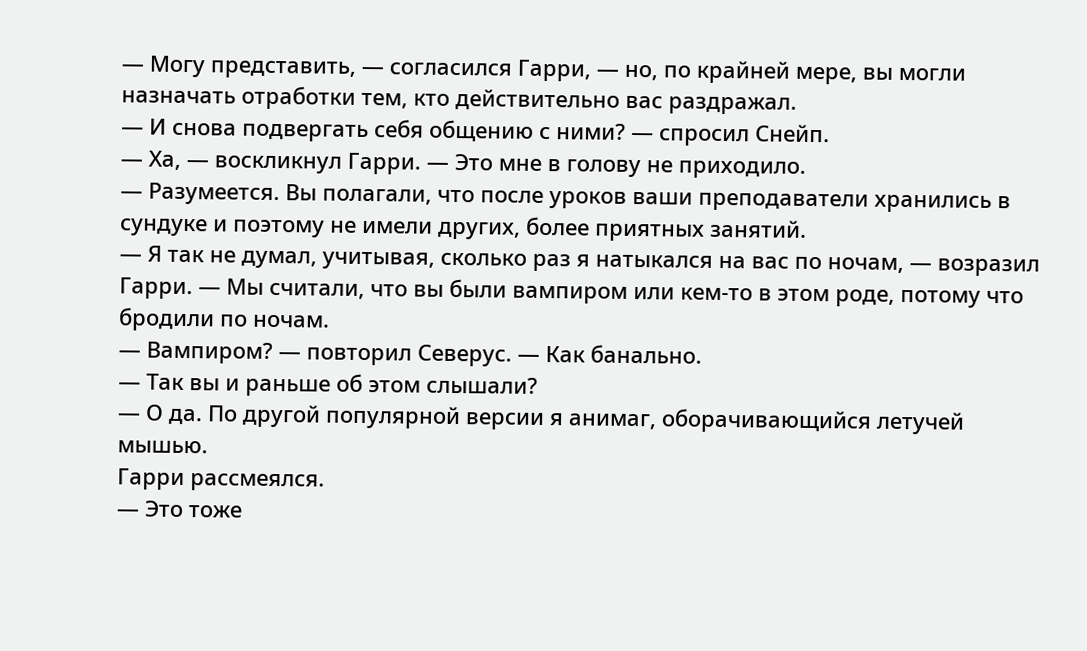— Могу представить, — согласился Гарри, — но, по крайней мере, вы могли назначать отработки тем, кто действительно вас раздражал.
— И снова подвергать себя общению с ними? — спросил Снейп.
— Ха, — воскликнул Гарри. — Это мне в голову не приходило.
— Разумеется. Вы полагали, что после уроков ваши преподаватели хранились в сундуке и поэтому не имели других, более приятных занятий.
— Я так не думал, учитывая, сколько раз я натыкался на вас по ночам, — возразил Гарри. — Мы считали, что вы были вампиром или кем-то в этом роде, потому что бродили по ночам.
— Вампиром? — повторил Северус. — Как банально.
— Так вы и раньше об этом слышали?
— О да. По другой популярной версии я анимаг, оборачивающийся летучей мышью.
Гарри рассмеялся.
— Это тоже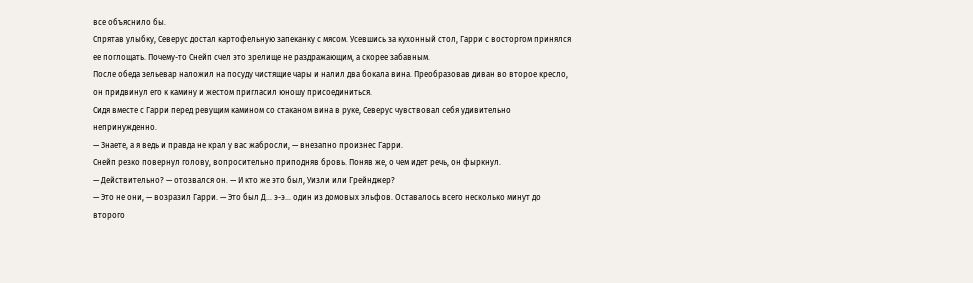все объяснило бы.
Спрятав улыбку, Северус достал картофельную запеканку с мясом. Усевшись за кухонный стол, Гарри с восторгом принялся ее поглощать. Почему-то Снейп счел это зрелище не раздражающим, а скорее забавным.
После обеда зельевар наложил на посуду чистящие чары и налил два бокала вина. Преобразовав диван во второе кресло, он придвинул его к камину и жестом пригласил юношу присоединиться.
Сидя вместе с Гарри перед ревущим камином со стаканом вина в руке, Северус чувствовал себя удивительно непринужденно.
— Знаете, а я ведь и правда не крал у вас жабросли, — внезапно произнес Гарри.
Снейп резко повернул голову, вопросительно приподняв бровь. Поняв же, о чем идет речь, он фыркнул.
— Действительно? — отозвался он. — И кто же это был, Уизли или Грейнджер?
— Это не они, — возразил Гарри. — Это был Д… э-э… один из домовых эльфов. Оставалось всего несколько минут до второго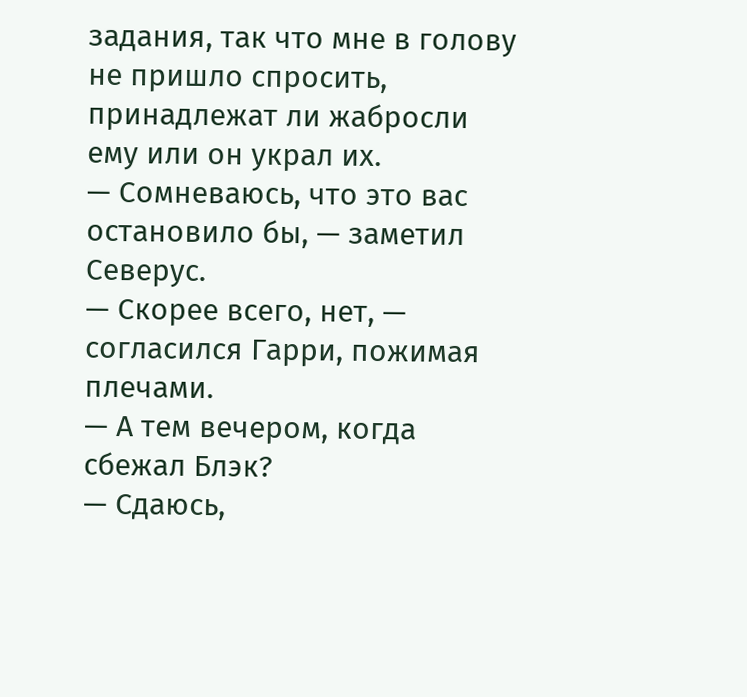задания, так что мне в голову не пришло спросить, принадлежат ли жабросли ему или он украл их.
— Сомневаюсь, что это вас остановило бы, — заметил Северус.
— Скорее всего, нет, — согласился Гарри, пожимая плечами.
— А тем вечером, когда сбежал Блэк?
— Сдаюсь,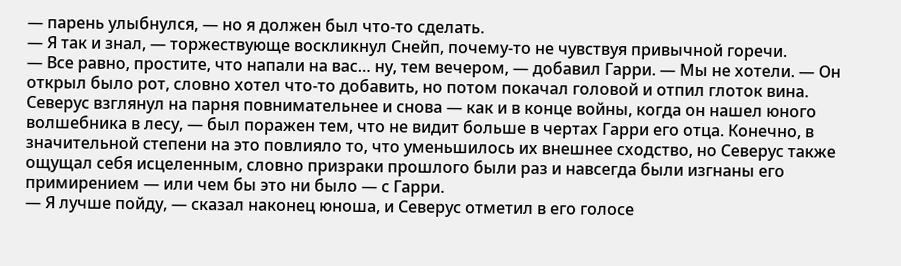— парень улыбнулся, — но я должен был что-то сделать.
— Я так и знал, — торжествующе воскликнул Снейп, почему-то не чувствуя привычной горечи.
— Все равно, простите, что напали на вас… ну, тем вечером, — добавил Гарри. — Мы не хотели. — Он открыл было рот, словно хотел что-то добавить, но потом покачал головой и отпил глоток вина.
Северус взглянул на парня повнимательнее и снова — как и в конце войны, когда он нашел юного волшебника в лесу, — был поражен тем, что не видит больше в чертах Гарри его отца. Конечно, в значительной степени на это повлияло то, что уменьшилось их внешнее сходство, но Северус также ощущал себя исцеленным, словно призраки прошлого были раз и навсегда были изгнаны его примирением — или чем бы это ни было — с Гарри.
— Я лучше пойду, — сказал наконец юноша, и Северус отметил в его голосе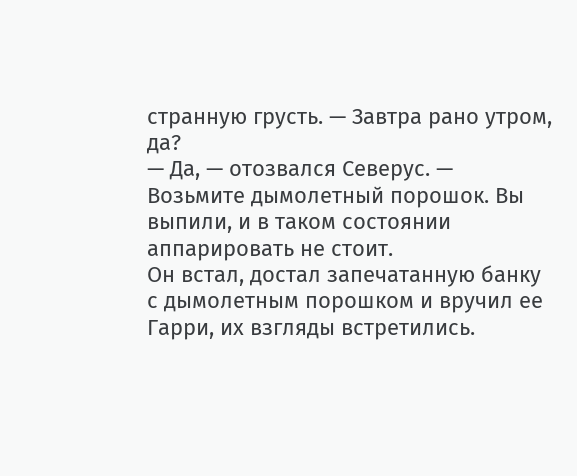странную грусть. — Завтра рано утром, да?
— Да, — отозвался Северус. — Возьмите дымолетный порошок. Вы выпили, и в таком состоянии аппарировать не стоит.
Он встал, достал запечатанную банку с дымолетным порошком и вручил ее Гарри, их взгляды встретились.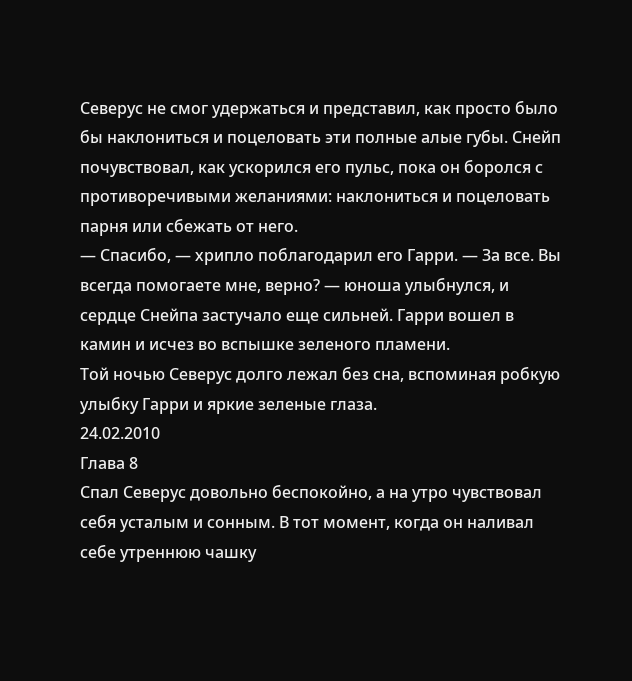Северус не смог удержаться и представил, как просто было бы наклониться и поцеловать эти полные алые губы. Снейп почувствовал, как ускорился его пульс, пока он боролся с противоречивыми желаниями: наклониться и поцеловать парня или сбежать от него.
— Спасибо, — хрипло поблагодарил его Гарри. — За все. Вы всегда помогаете мне, верно? — юноша улыбнулся, и сердце Снейпа застучало еще сильней. Гарри вошел в камин и исчез во вспышке зеленого пламени.
Той ночью Северус долго лежал без сна, вспоминая робкую улыбку Гарри и яркие зеленые глаза.
24.02.2010
Глава 8
Спал Северус довольно беспокойно, а на утро чувствовал себя усталым и сонным. В тот момент, когда он наливал себе утреннюю чашку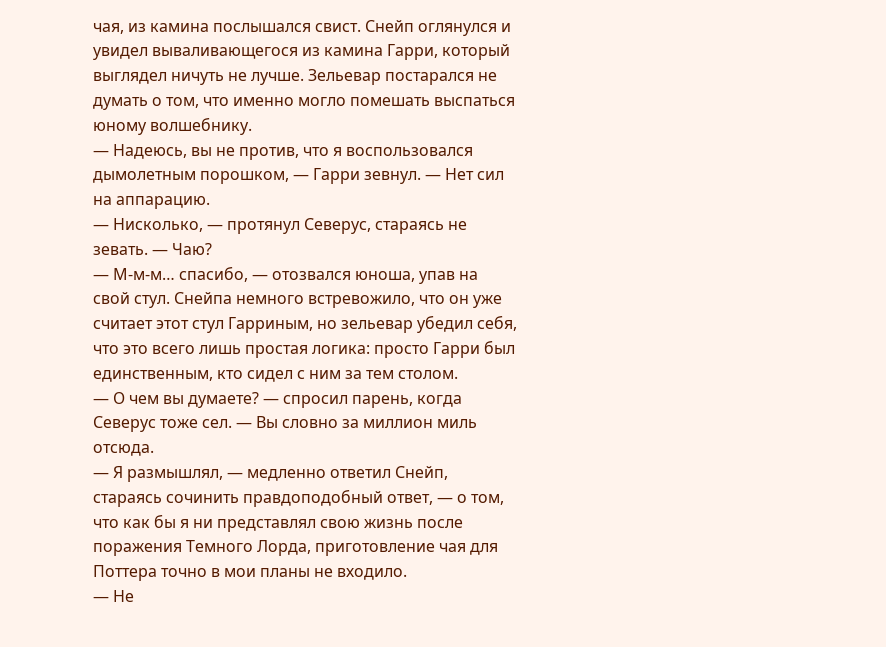чая, из камина послышался свист. Снейп оглянулся и увидел вываливающегося из камина Гарри, который выглядел ничуть не лучше. Зельевар постарался не думать о том, что именно могло помешать выспаться юному волшебнику.
— Надеюсь, вы не против, что я воспользовался дымолетным порошком, — Гарри зевнул. — Нет сил на аппарацию.
— Нисколько, — протянул Северус, стараясь не зевать. — Чаю?
— М-м-м… спасибо, — отозвался юноша, упав на свой стул. Снейпа немного встревожило, что он уже считает этот стул Гарриным, но зельевар убедил себя, что это всего лишь простая логика: просто Гарри был единственным, кто сидел с ним за тем столом.
— О чем вы думаете? — спросил парень, когда Северус тоже сел. — Вы словно за миллион миль отсюда.
— Я размышлял, — медленно ответил Снейп, стараясь сочинить правдоподобный ответ, — о том, что как бы я ни представлял свою жизнь после поражения Темного Лорда, приготовление чая для Поттера точно в мои планы не входило.
— Не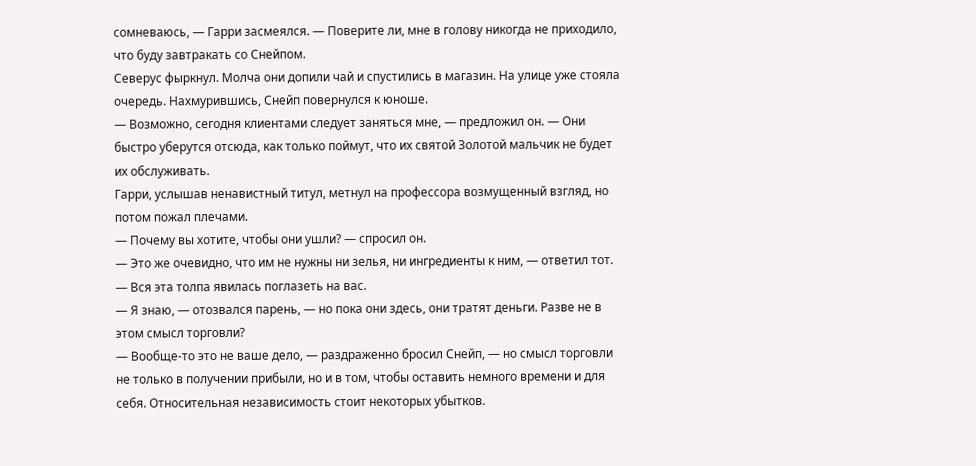сомневаюсь, — Гарри засмеялся. — Поверите ли, мне в голову никогда не приходило, что буду завтракать со Снейпом.
Северус фыркнул. Молча они допили чай и спустились в магазин. На улице уже стояла очередь. Нахмурившись, Снейп повернулся к юноше.
— Возможно, сегодня клиентами следует заняться мне, — предложил он. — Они быстро уберутся отсюда, как только поймут, что их святой Золотой мальчик не будет их обслуживать.
Гарри, услышав ненавистный титул, метнул на профессора возмущенный взгляд, но потом пожал плечами.
— Почему вы хотите, чтобы они ушли? — спросил он.
— Это же очевидно, что им не нужны ни зелья, ни ингредиенты к ним, — ответил тот. — Вся эта толпа явилась поглазеть на вас.
— Я знаю, — отозвался парень, — но пока они здесь, они тратят деньги. Разве не в этом смысл торговли?
— Вообще-то это не ваше дело, — раздраженно бросил Снейп, — но смысл торговли не только в получении прибыли, но и в том, чтобы оставить немного времени и для себя. Относительная независимость стоит некоторых убытков.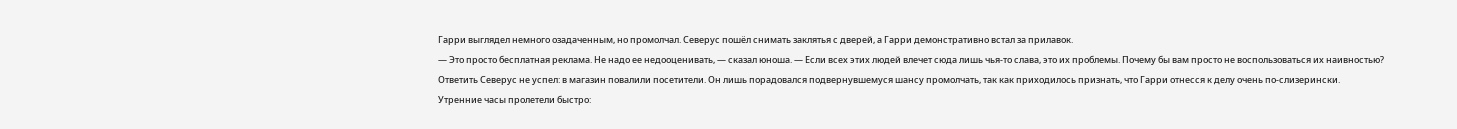Гарри выглядел немного озадаченным, но промолчал. Северус пошёл снимать заклятья с дверей, а Гарри демонстративно встал за прилавок.
— Это просто бесплатная реклама. Не надо ее недооценивать, — сказал юноша. — Если всех этих людей влечет сюда лишь чья-то слава, это их проблемы. Почему бы вам просто не воспользоваться их наивностью?
Ответить Северус не успел: в магазин повалили посетители. Он лишь порадовался подвернувшемуся шансу промолчать, так как приходилось признать, что Гарри отнесся к делу очень по-слизерински.
Утренние часы пролетели быстро: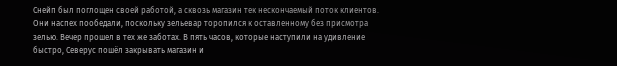Снейп был поглощен своей работой, а сквозь магазин тек нескончаемый поток клиентов. Они наспех пообедали, поскольку зельевар торопился к оставленному без присмотра зелью. Вечер прошел в тех же заботах. В пять часов, которые наступили на удивление быстро, Северус пошёл закрывать магазин и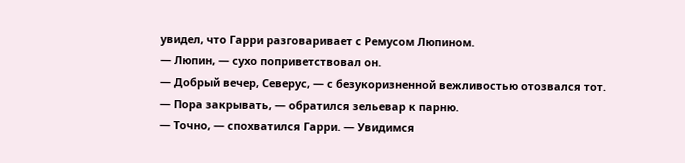увидел, что Гарри разговаривает с Ремусом Люпином.
— Люпин, — сухо поприветствовал он.
— Добрый вечер, Северус, — с безукоризненной вежливостью отозвался тот.
— Пора закрывать, — обратился зельевар к парню.
— Точно, — спохватился Гарри. — Увидимся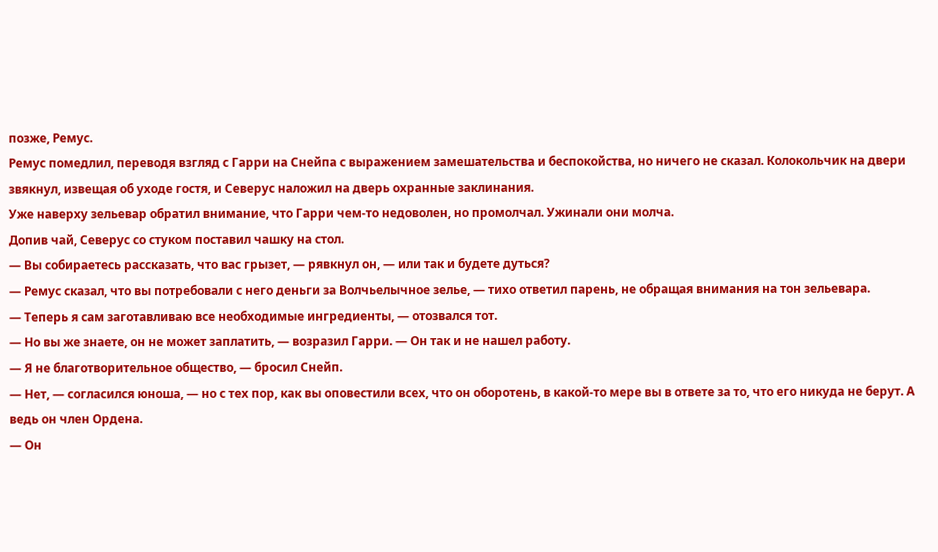позже, Ремус.
Ремус помедлил, переводя взгляд с Гарри на Снейпа с выражением замешательства и беспокойства, но ничего не сказал. Колокольчик на двери звякнул, извещая об уходе гостя, и Северус наложил на дверь охранные заклинания.
Уже наверху зельевар обратил внимание, что Гарри чем-то недоволен, но промолчал. Ужинали они молча.
Допив чай, Северус со стуком поставил чашку на стол.
— Вы собираетесь рассказать, что вас грызет, — рявкнул он, — или так и будете дуться?
— Ремус сказал, что вы потребовали с него деньги за Волчьелычное зелье, — тихо ответил парень, не обращая внимания на тон зельевара.
— Теперь я сам заготавливаю все необходимые ингредиенты, — отозвался тот.
— Но вы же знаете, он не может заплатить, — возразил Гарри. — Он так и не нашел работу.
— Я не благотворительное общество, — бросил Снейп.
— Нет, — согласился юноша, — но с тех пор, как вы оповестили всех, что он оборотень, в какой-то мере вы в ответе за то, что его никуда не берут. А ведь он член Ордена.
— Он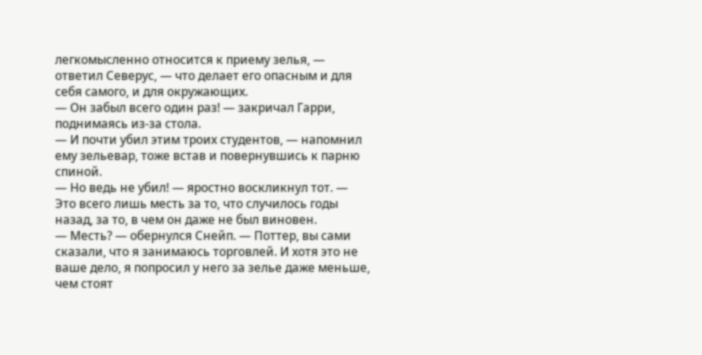легкомысленно относится к приему зелья, — ответил Северус, — что делает его опасным и для себя самого, и для окружающих.
— Он забыл всего один раз! — закричал Гарри, поднимаясь из-за стола.
— И почти убил этим троих студентов, — напомнил ему зельевар, тоже встав и повернувшись к парню спиной.
— Но ведь не убил! — яростно воскликнул тот. — Это всего лишь месть за то, что случилось годы назад, за то, в чем он даже не был виновен.
— Месть? — обернулся Снейп. — Поттер, вы сами сказали, что я занимаюсь торговлей. И хотя это не ваше дело, я попросил у него за зелье даже меньше, чем стоят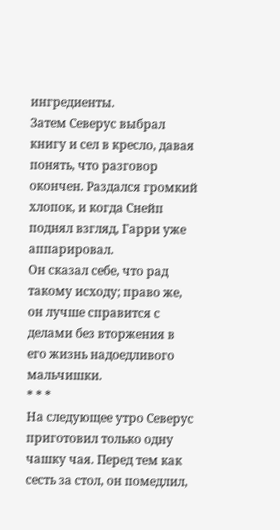ингредиенты.
Затем Северус выбрал книгу и сел в кресло, давая понять, что разговор окончен. Раздался громкий хлопок, и когда Снейп поднял взгляд, Гарри уже аппарировал.
Он сказал себе, что рад такому исходу; право же, он лучше справится с делами без вторжения в его жизнь надоедливого мальчишки.
* * *
На следующее утро Северус приготовил только одну чашку чая. Перед тем как сесть за стол, он помедлил,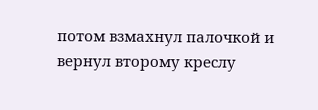потом взмахнул палочкой и вернул второму креслу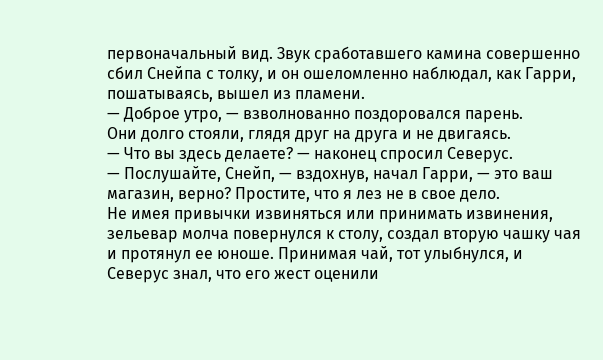первоначальный вид. Звук сработавшего камина совершенно сбил Снейпа с толку, и он ошеломленно наблюдал, как Гарри, пошатываясь, вышел из пламени.
— Доброе утро, — взволнованно поздоровался парень.
Они долго стояли, глядя друг на друга и не двигаясь.
— Что вы здесь делаете? — наконец спросил Северус.
— Послушайте, Снейп, — вздохнув, начал Гарри, — это ваш магазин, верно? Простите, что я лез не в свое дело.
Не имея привычки извиняться или принимать извинения, зельевар молча повернулся к столу, создал вторую чашку чая и протянул ее юноше. Принимая чай, тот улыбнулся, и Северус знал, что его жест оценили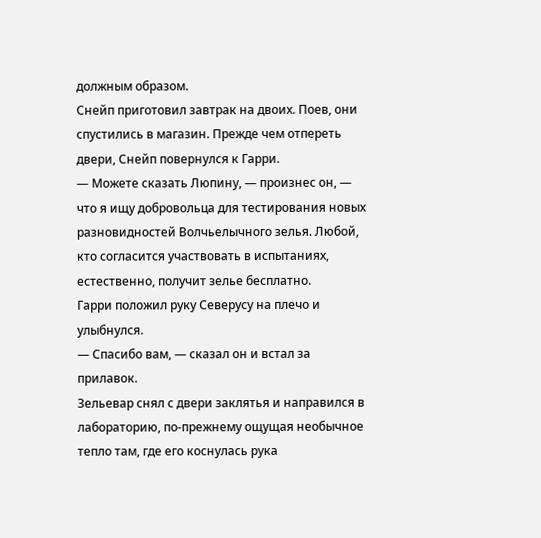должным образом.
Снейп приготовил завтрак на двоих. Поев, они спустились в магазин. Прежде чем отпереть двери, Снейп повернулся к Гарри.
— Можете сказать Люпину, — произнес он, — что я ищу добровольца для тестирования новых разновидностей Волчьелычного зелья. Любой, кто согласится участвовать в испытаниях, естественно, получит зелье бесплатно.
Гарри положил руку Северусу на плечо и улыбнулся.
— Спасибо вам, — сказал он и встал за прилавок.
Зельевар снял с двери заклятья и направился в лабораторию, по-прежнему ощущая необычное тепло там, где его коснулась рука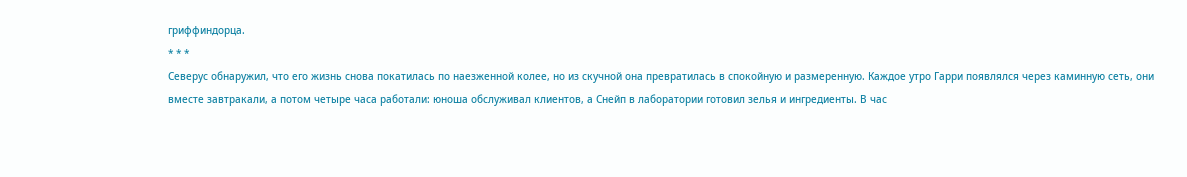гриффиндорца.
* * *
Северус обнаружил, что его жизнь снова покатилась по наезженной колее, но из скучной она превратилась в спокойную и размеренную. Каждое утро Гарри появлялся через каминную сеть, они вместе завтракали, а потом четыре часа работали: юноша обслуживал клиентов, а Снейп в лаборатории готовил зелья и ингредиенты. В час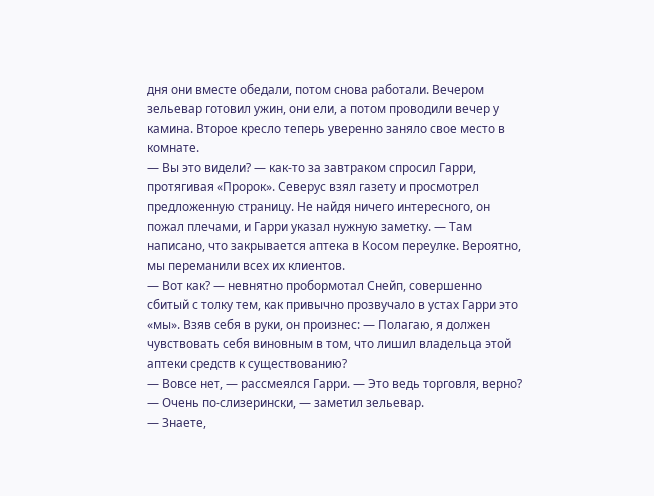дня они вместе обедали, потом снова работали. Вечером зельевар готовил ужин, они ели, а потом проводили вечер у камина. Второе кресло теперь уверенно заняло свое место в комнате.
— Вы это видели? — как-то за завтраком спросил Гарри, протягивая «Пророк». Северус взял газету и просмотрел предложенную страницу. Не найдя ничего интересного, он пожал плечами, и Гарри указал нужную заметку. — Там написано, что закрывается аптека в Косом переулке. Вероятно, мы переманили всех их клиентов.
— Вот как? — невнятно пробормотал Снейп, совершенно сбитый с толку тем, как привычно прозвучало в устах Гарри это «мы». Взяв себя в руки, он произнес: — Полагаю, я должен чувствовать себя виновным в том, что лишил владельца этой аптеки средств к существованию?
— Вовсе нет, — рассмеялся Гарри. — Это ведь торговля, верно?
— Очень по-слизерински, — заметил зельевар.
— Знаете,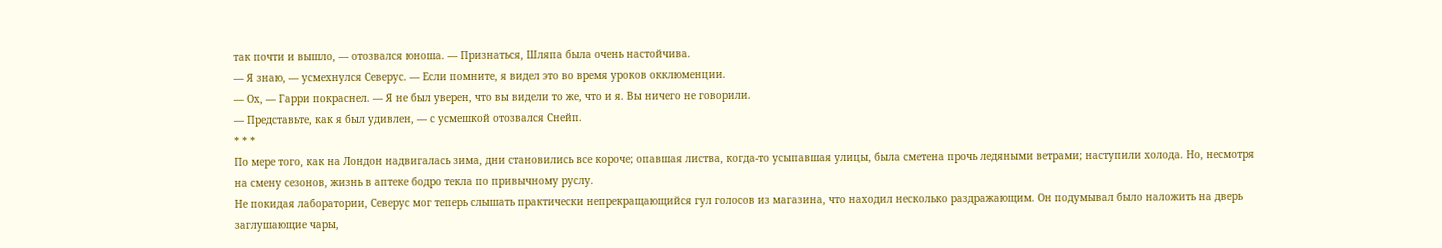так почти и вышло, — отозвался юноша. — Признаться, Шляпа была очень настойчива.
— Я знаю, — усмехнулся Северус. — Если помните, я видел это во время уроков окклюменции.
— Ох, — Гарри покраснел. — Я не был уверен, что вы видели то же, что и я. Вы ничего не говорили.
— Представьте, как я был удивлен, — с усмешкой отозвался Снейп.
* * *
По мере того, как на Лондон надвигалась зима, дни становились все короче; опавшая листва, когда-то усыпавшая улицы, была сметена прочь ледяными ветрами; наступили холода. Но, несмотря на смену сезонов, жизнь в аптеке бодро текла по привычному руслу.
Не покидая лаборатории, Северус мог теперь слышать практически непрекращающийся гул голосов из магазина, что находил несколько раздражающим. Он подумывал было наложить на дверь заглушающие чары,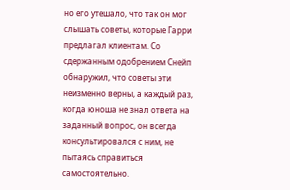но его утешало, что так он мог слышать советы, которые Гарри предлагал клиентам. Со сдержанным одобрением Снейп обнаружил, что советы эти неизменно верны, а каждый раз, когда юноша не знал ответа на заданный вопрос, он всегда консультировался с ним, не пытаясь справиться самостоятельно.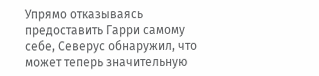Упрямо отказываясь предоставить Гарри самому себе, Северус обнаружил, что может теперь значительную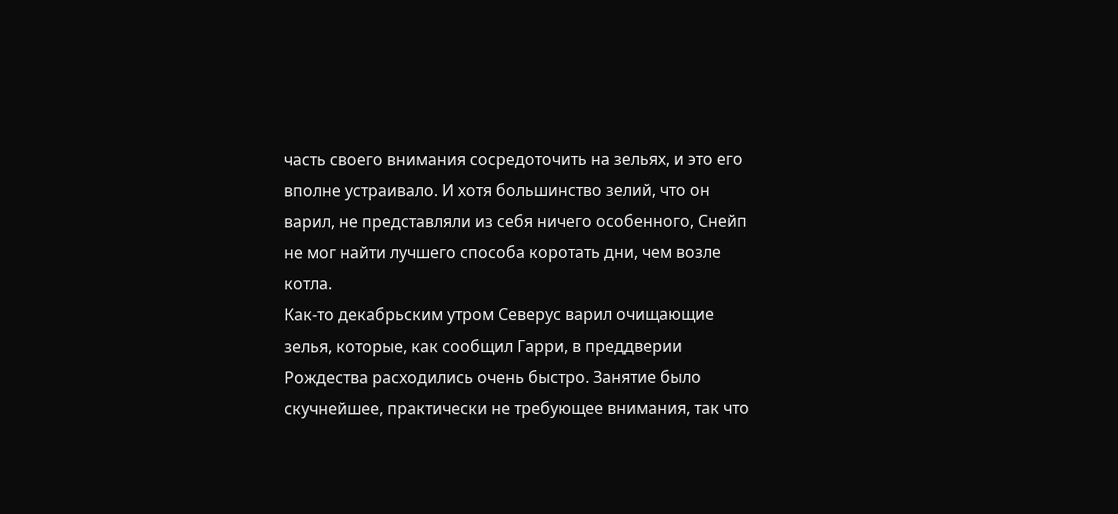часть своего внимания сосредоточить на зельях, и это его вполне устраивало. И хотя большинство зелий, что он варил, не представляли из себя ничего особенного, Снейп не мог найти лучшего способа коротать дни, чем возле котла.
Как-то декабрьским утром Северус варил очищающие зелья, которые, как сообщил Гарри, в преддверии Рождества расходились очень быстро. Занятие было скучнейшее, практически не требующее внимания, так что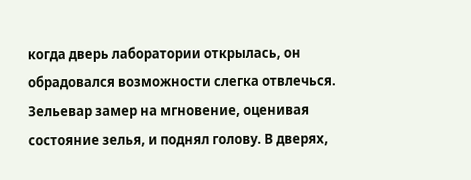когда дверь лаборатории открылась, он обрадовался возможности слегка отвлечься.
Зельевар замер на мгновение, оценивая состояние зелья, и поднял голову. В дверях,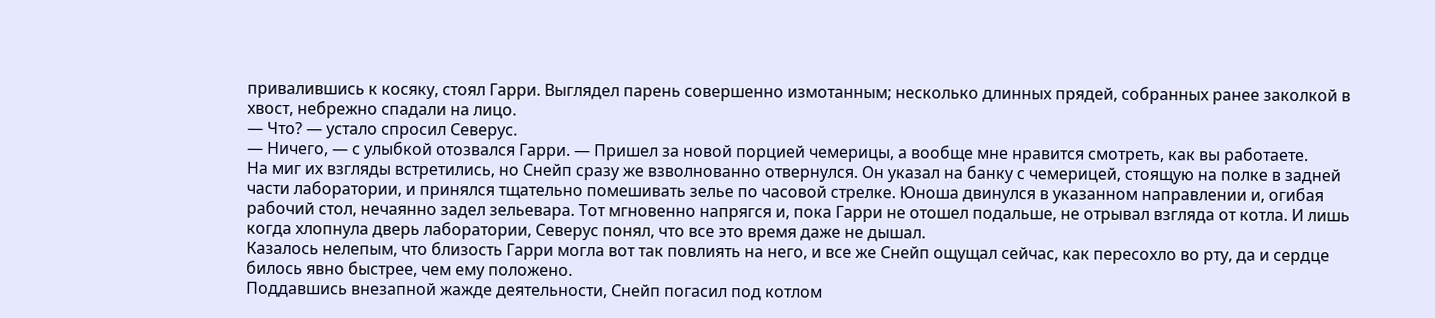привалившись к косяку, стоял Гарри. Выглядел парень совершенно измотанным; несколько длинных прядей, собранных ранее заколкой в хвост, небрежно спадали на лицо.
— Что? — устало спросил Северус.
— Ничего, — с улыбкой отозвался Гарри. — Пришел за новой порцией чемерицы, а вообще мне нравится смотреть, как вы работаете.
На миг их взгляды встретились, но Снейп сразу же взволнованно отвернулся. Он указал на банку с чемерицей, стоящую на полке в задней части лаборатории, и принялся тщательно помешивать зелье по часовой стрелке. Юноша двинулся в указанном направлении и, огибая рабочий стол, нечаянно задел зельевара. Тот мгновенно напрягся и, пока Гарри не отошел подальше, не отрывал взгляда от котла. И лишь когда хлопнула дверь лаборатории, Северус понял, что все это время даже не дышал.
Казалось нелепым, что близость Гарри могла вот так повлиять на него, и все же Снейп ощущал сейчас, как пересохло во рту, да и сердце билось явно быстрее, чем ему положено.
Поддавшись внезапной жажде деятельности, Снейп погасил под котлом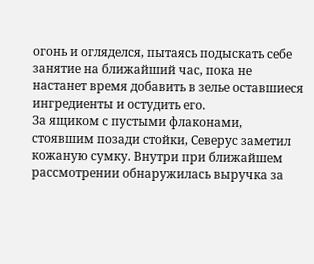огонь и огляделся, пытаясь подыскать себе занятие на ближайший час, пока не настанет время добавить в зелье оставшиеся ингредиенты и остудить его.
За ящиком с пустыми флаконами, стоявшим позади стойки, Северус заметил кожаную сумку. Внутри при ближайшем рассмотрении обнаружилась выручка за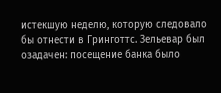истекшую неделю, которую следовало бы отнести в Гринготтс. Зельевар был озадачен: посещение банка было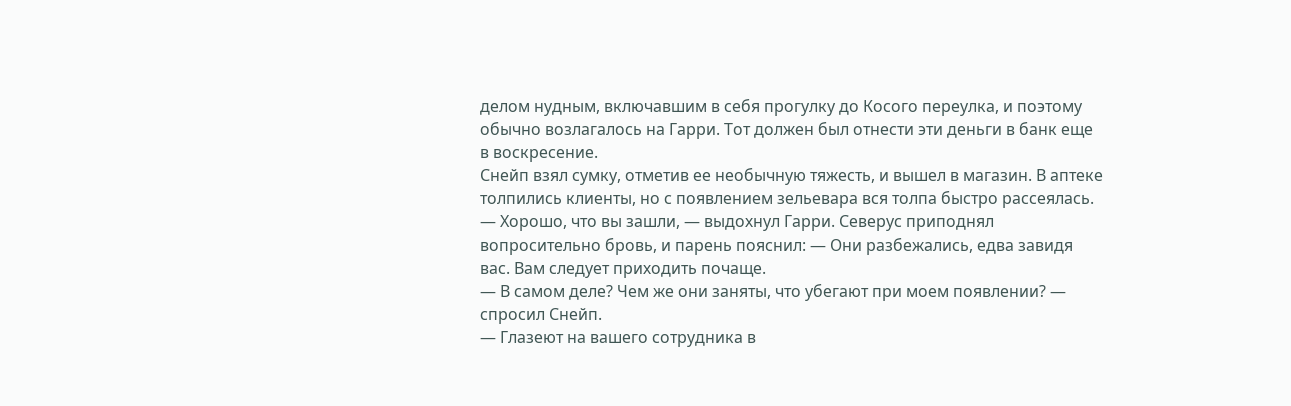делом нудным, включавшим в себя прогулку до Косого переулка, и поэтому обычно возлагалось на Гарри. Тот должен был отнести эти деньги в банк еще в воскресение.
Снейп взял сумку, отметив ее необычную тяжесть, и вышел в магазин. В аптеке толпились клиенты, но с появлением зельевара вся толпа быстро рассеялась.
— Хорошо, что вы зашли, — выдохнул Гарри. Северус приподнял вопросительно бровь, и парень пояснил: — Они разбежались, едва завидя вас. Вам следует приходить почаще.
— В самом деле? Чем же они заняты, что убегают при моем появлении? — спросил Снейп.
— Глазеют на вашего сотрудника в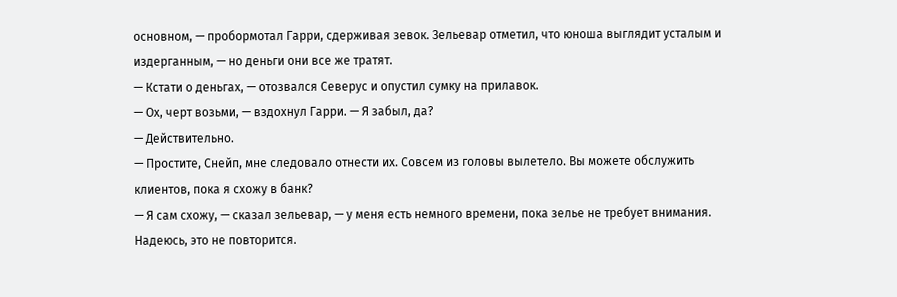основном, — пробормотал Гарри, сдерживая зевок. Зельевар отметил, что юноша выглядит усталым и издерганным, — но деньги они все же тратят.
— Кстати о деньгах, — отозвался Северус и опустил сумку на прилавок.
— Ох, черт возьми, — вздохнул Гарри. — Я забыл, да?
— Действительно.
— Простите, Снейп, мне следовало отнести их. Совсем из головы вылетело. Вы можете обслужить клиентов, пока я схожу в банк?
— Я сам схожу, — сказал зельевар, — у меня есть немного времени, пока зелье не требует внимания. Надеюсь, это не повторится.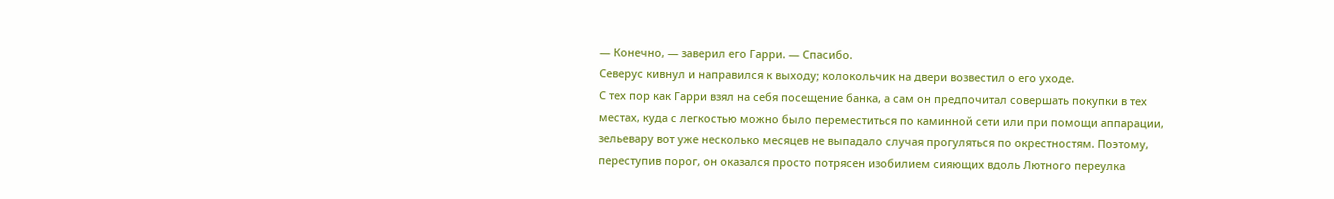— Конечно, — заверил его Гарри. — Спасибо.
Северус кивнул и направился к выходу; колокольчик на двери возвестил о его уходе.
С тех пор как Гарри взял на себя посещение банка, а сам он предпочитал совершать покупки в тех местах, куда с легкостью можно было переместиться по каминной сети или при помощи аппарации, зельевару вот уже несколько месяцев не выпадало случая прогуляться по окрестностям. Поэтому, переступив порог, он оказался просто потрясен изобилием сияющих вдоль Лютного переулка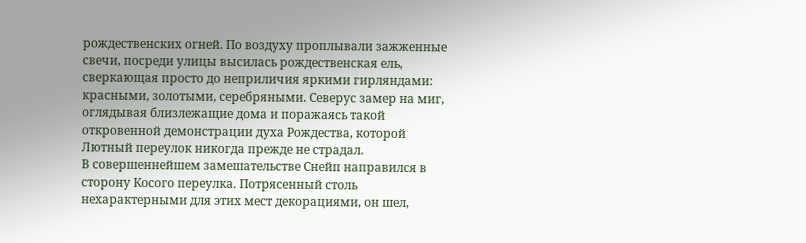рождественских огней. По воздуху проплывали зажженные свечи, посреди улицы высилась рождественская ель, сверкающая просто до неприличия яркими гирляндами: красными, золотыми, серебряными. Северус замер на миг, оглядывая близлежащие дома и поражаясь такой откровенной демонстрации духа Рождества, которой Лютный переулок никогда прежде не страдал.
В совершеннейшем замешательстве Снейп направился в сторону Косого переулка. Потрясенный столь нехарактерными для этих мест декорациями, он шел,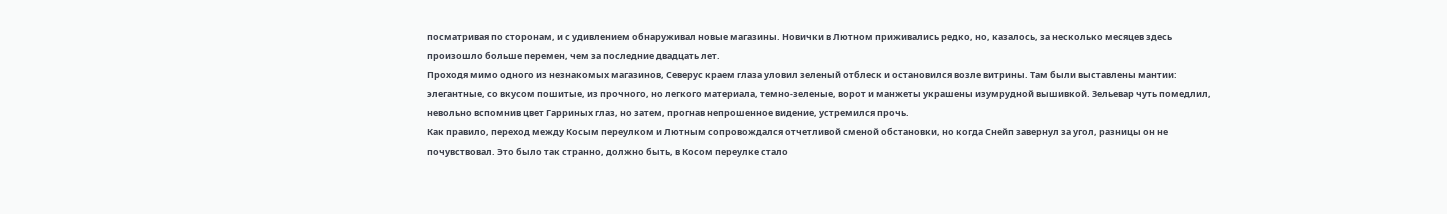посматривая по сторонам, и с удивлением обнаруживал новые магазины. Новички в Лютном приживались редко, но, казалось, за несколько месяцев здесь произошло больше перемен, чем за последние двадцать лет.
Проходя мимо одного из незнакомых магазинов, Северус краем глаза уловил зеленый отблеск и остановился возле витрины. Там были выставлены мантии: элегантные, со вкусом пошитые, из прочного, но легкого материала, темно-зеленые, ворот и манжеты украшены изумрудной вышивкой. Зельевар чуть помедлил, невольно вспомнив цвет Гарриных глаз, но затем, прогнав непрошенное видение, устремился прочь.
Как правило, переход между Косым переулком и Лютным сопровождался отчетливой сменой обстановки, но когда Снейп завернул за угол, разницы он не почувствовал. Это было так странно, должно быть, в Косом переулке стало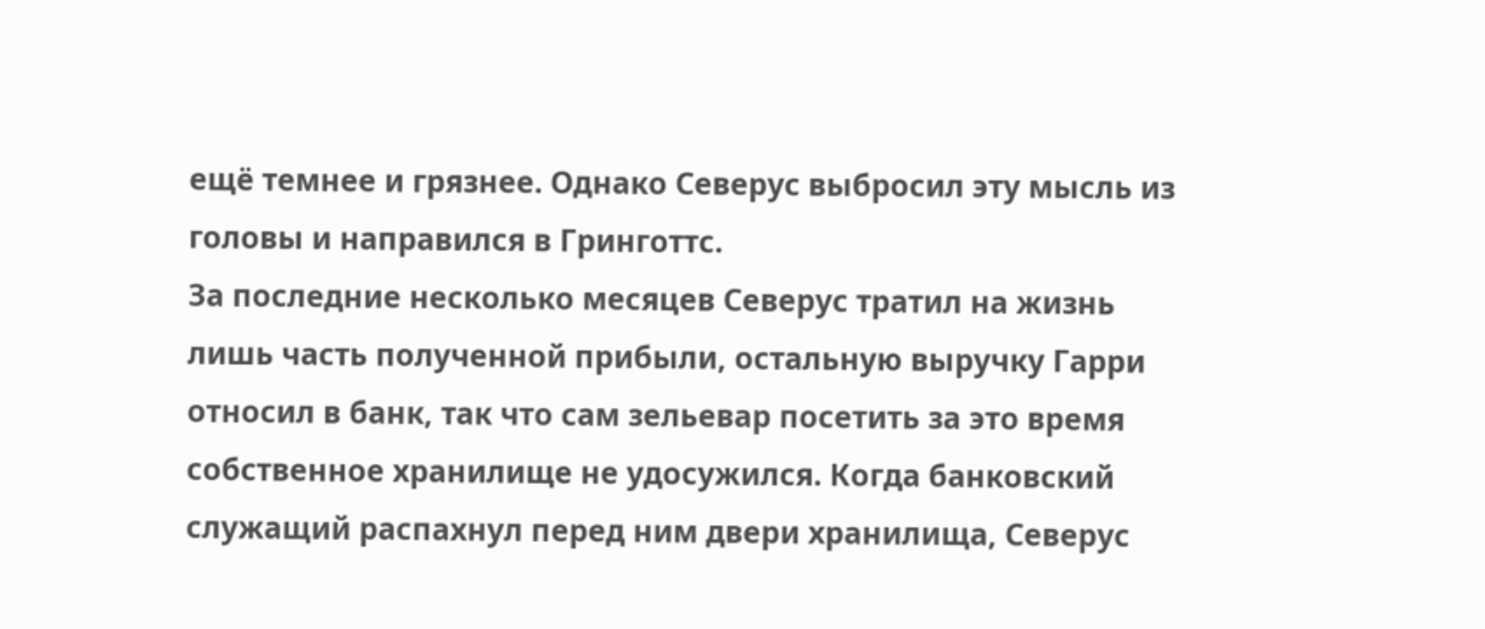ещё темнее и грязнее. Однако Северус выбросил эту мысль из головы и направился в Гринготтс.
За последние несколько месяцев Северус тратил на жизнь лишь часть полученной прибыли, остальную выручку Гарри относил в банк, так что сам зельевар посетить за это время собственное хранилище не удосужился. Когда банковский служащий распахнул перед ним двери хранилища, Северус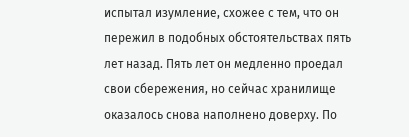испытал изумление, схожее с тем, что он пережил в подобных обстоятельствах пять лет назад. Пять лет он медленно проедал свои сбережения, но сейчас хранилище оказалось снова наполнено доверху. По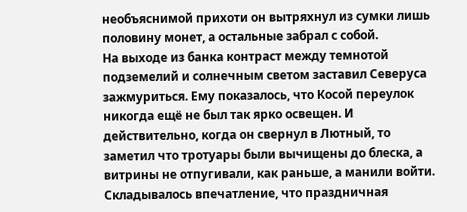необъяснимой прихоти он вытряхнул из сумки лишь половину монет, а остальные забрал с собой.
На выходе из банка контраст между темнотой подземелий и солнечным светом заставил Северуса зажмуриться. Ему показалось, что Косой переулок никогда ещё не был так ярко освещен. И действительно, когда он свернул в Лютный, то заметил что тротуары были вычищены до блеска, а витрины не отпугивали, как раньше, а манили войти. Складывалось впечатление, что праздничная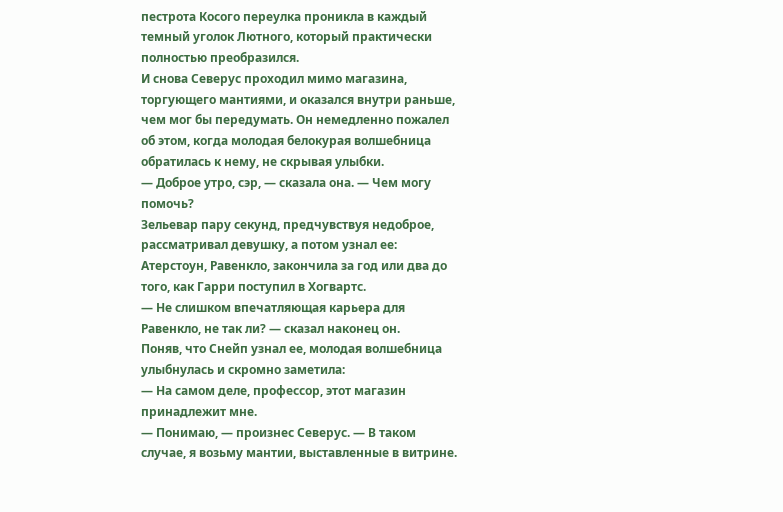пестрота Косого переулка проникла в каждый темный уголок Лютного, который практически полностью преобразился.
И снова Северус проходил мимо магазина, торгующего мантиями, и оказался внутри раньше, чем мог бы передумать. Он немедленно пожалел об этом, когда молодая белокурая волшебница обратилась к нему, не скрывая улыбки.
— Доброе утро, сэр, — сказала она. — Чем могу помочь?
Зельевар пару секунд, предчувствуя недоброе, рассматривал девушку, а потом узнал ее: Атерстоун, Равенкло, закончила за год или два до того, как Гарри поступил в Хогвартс.
— Не слишком впечатляющая карьера для Равенкло, не так ли? — сказал наконец он.
Поняв, что Снейп узнал ее, молодая волшебница улыбнулась и скромно заметила:
— На самом деле, профессор, этот магазин принадлежит мне.
— Понимаю, — произнес Северус. — В таком случае, я возьму мантии, выставленные в витрине.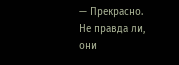— Прекрасно. Не правда ли, они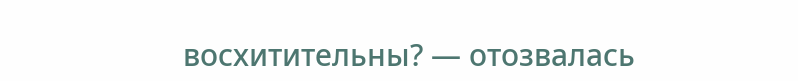восхитительны? — отозвалась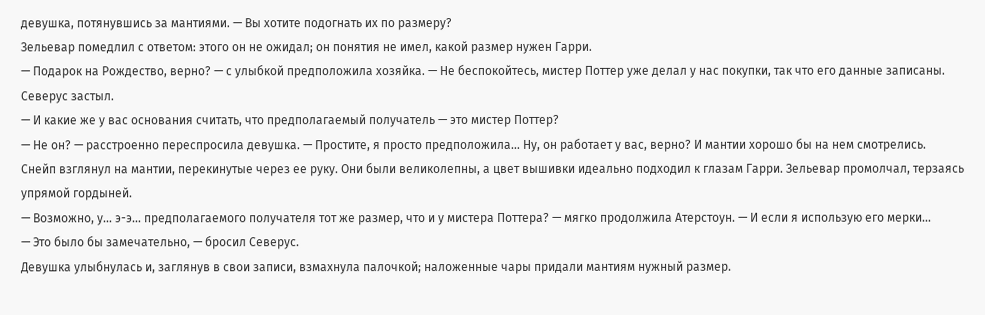девушка, потянувшись за мантиями. — Вы хотите подогнать их по размеру?
Зельевар помедлил с ответом: этого он не ожидал; он понятия не имел, какой размер нужен Гарри.
— Подарок на Рождество, верно? — с улыбкой предположила хозяйка. — Не беспокойтесь, мистер Поттер уже делал у нас покупки, так что его данные записаны.
Северус застыл.
— И какие же у вас основания считать, что предполагаемый получатель — это мистер Поттер?
— Не он? — расстроенно переспросила девушка. — Простите, я просто предположила… Ну, он работает у вас, верно? И мантии хорошо бы на нем смотрелись.
Снейп взглянул на мантии, перекинутые через ее руку. Они были великолепны, а цвет вышивки идеально подходил к глазам Гарри. Зельевар промолчал, терзаясь упрямой гордыней.
— Возможно, у… э-э… предполагаемого получателя тот же размер, что и у мистера Поттера? — мягко продолжила Атерстоун. — И если я использую его мерки…
— Это было бы замечательно, — бросил Северус.
Девушка улыбнулась и, заглянув в свои записи, взмахнула палочкой; наложенные чары придали мантиям нужный размер.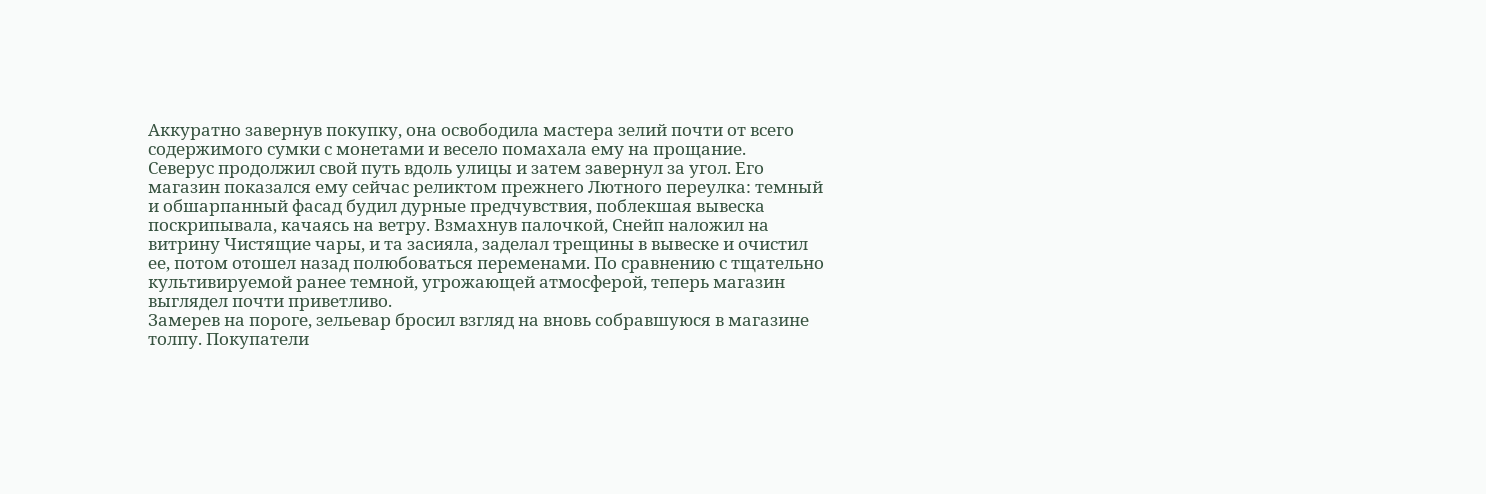Аккуратно завернув покупку, она освободила мастера зелий почти от всего содержимого сумки с монетами и весело помахала ему на прощание.
Северус продолжил свой путь вдоль улицы и затем завернул за угол. Его магазин показался ему сейчас реликтом прежнего Лютного переулка: темный и обшарпанный фасад будил дурные предчувствия, поблекшая вывеска поскрипывала, качаясь на ветру. Взмахнув палочкой, Снейп наложил на витрину Чистящие чары, и та засияла, заделал трещины в вывеске и очистил ее, потом отошел назад полюбоваться переменами. По сравнению с тщательно культивируемой ранее темной, угрожающей атмосферой, теперь магазин выглядел почти приветливо.
Замерев на пороге, зельевар бросил взгляд на вновь собравшуюся в магазине толпу. Покупатели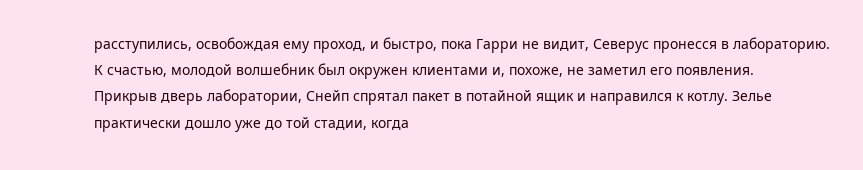расступились, освобождая ему проход, и быстро, пока Гарри не видит, Северус пронесся в лабораторию. К счастью, молодой волшебник был окружен клиентами и, похоже, не заметил его появления.
Прикрыв дверь лаборатории, Снейп спрятал пакет в потайной ящик и направился к котлу. Зелье практически дошло уже до той стадии, когда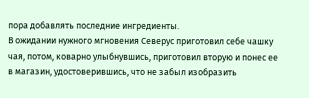пора добавлять последние ингредиенты.
В ожидании нужного мгновения Северус приготовил себе чашку чая, потом, коварно улыбнувшись, приготовил вторую и понес ее в магазин, удостоверившись, что не забыл изобразить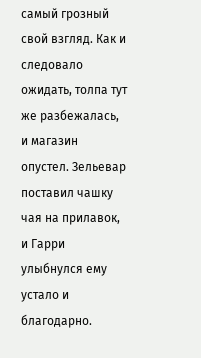самый грозный свой взгляд. Как и следовало ожидать, толпа тут же разбежалась, и магазин опустел. Зельевар поставил чашку чая на прилавок, и Гарри улыбнулся ему устало и благодарно.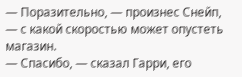— Поразительно, — произнес Снейп, — с какой скоростью может опустеть магазин.
— Спасибо, — сказал Гарри, его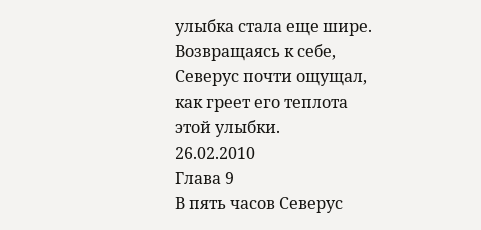улыбка стала еще шире.
Возвращаясь к себе, Северус почти ощущал, как греет его теплота этой улыбки.
26.02.2010
Глава 9
В пять часов Северус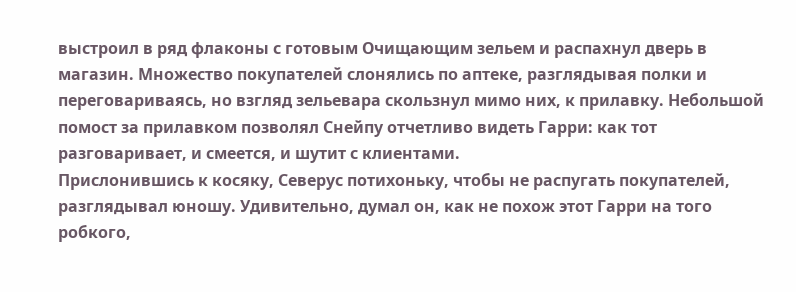выстроил в ряд флаконы с готовым Очищающим зельем и распахнул дверь в магазин. Множество покупателей слонялись по аптеке, разглядывая полки и переговариваясь, но взгляд зельевара скользнул мимо них, к прилавку. Небольшой помост за прилавком позволял Снейпу отчетливо видеть Гарри: как тот разговаривает, и смеется, и шутит с клиентами.
Прислонившись к косяку, Северус потихоньку, чтобы не распугать покупателей, разглядывал юношу. Удивительно, думал он, как не похож этот Гарри на того робкого,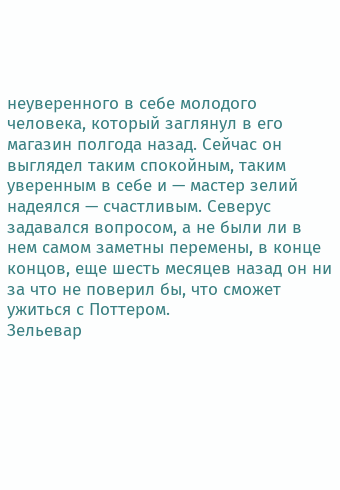неуверенного в себе молодого человека, который заглянул в его магазин полгода назад. Сейчас он выглядел таким спокойным, таким уверенным в себе и — мастер зелий надеялся — счастливым. Северус задавался вопросом, а не были ли в нем самом заметны перемены, в конце концов, еще шесть месяцев назад он ни за что не поверил бы, что сможет ужиться с Поттером.
Зельевар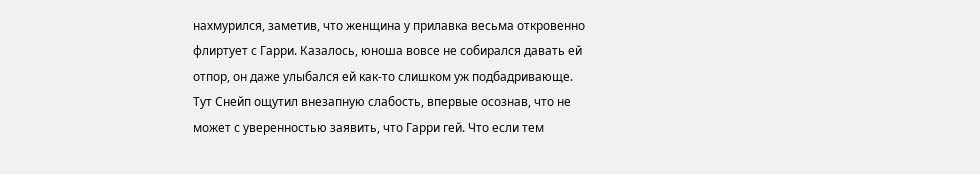нахмурился, заметив, что женщина у прилавка весьма откровенно флиртует с Гарри. Казалось, юноша вовсе не собирался давать ей отпор, он даже улыбался ей как-то слишком уж подбадривающе.
Тут Снейп ощутил внезапную слабость, впервые осознав, что не может с уверенностью заявить, что Гарри гей. Что если тем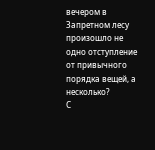вечером в Запретном лесу произошло не одно отступление от привычного порядка вещей, а несколько?
С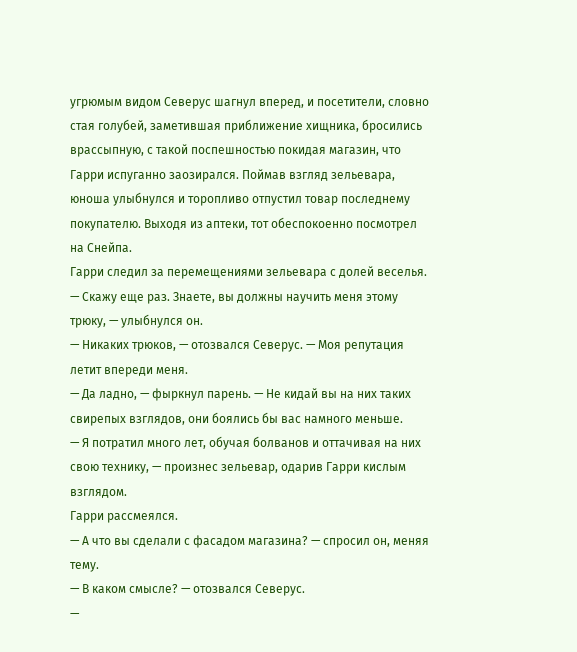угрюмым видом Северус шагнул вперед, и посетители, словно стая голубей, заметившая приближение хищника, бросились врассыпную, с такой поспешностью покидая магазин, что Гарри испуганно заозирался. Поймав взгляд зельевара, юноша улыбнулся и торопливо отпустил товар последнему покупателю. Выходя из аптеки, тот обеспокоенно посмотрел на Снейпа.
Гарри следил за перемещениями зельевара с долей веселья.
— Скажу еще раз. Знаете, вы должны научить меня этому трюку, — улыбнулся он.
— Никаких трюков, — отозвался Северус. — Моя репутация летит впереди меня.
— Да ладно, — фыркнул парень. — Не кидай вы на них таких свирепых взглядов, они боялись бы вас намного меньше.
— Я потратил много лет, обучая болванов и оттачивая на них свою технику, — произнес зельевар, одарив Гарри кислым взглядом.
Гарри рассмеялся.
— А что вы сделали с фасадом магазина? — спросил он, меняя тему.
— В каком смысле? — отозвался Северус.
—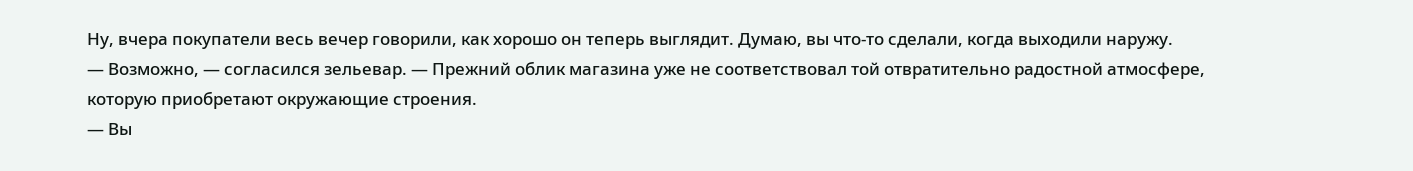Ну, вчера покупатели весь вечер говорили, как хорошо он теперь выглядит. Думаю, вы что-то сделали, когда выходили наружу.
— Возможно, — согласился зельевар. — Прежний облик магазина уже не соответствовал той отвратительно радостной атмосфере, которую приобретают окружающие строения.
— Вы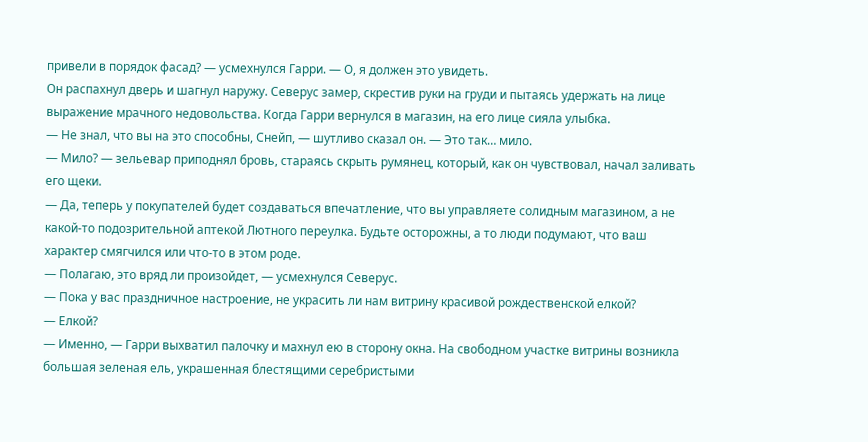привели в порядок фасад? — усмехнулся Гарри. — О, я должен это увидеть.
Он распахнул дверь и шагнул наружу. Северус замер, скрестив руки на груди и пытаясь удержать на лице выражение мрачного недовольства. Когда Гарри вернулся в магазин, на его лице сияла улыбка.
— Не знал, что вы на это способны, Снейп, — шутливо сказал он. — Это так… мило.
— Мило? — зельевар приподнял бровь, стараясь скрыть румянец, который, как он чувствовал, начал заливать его щеки.
— Да, теперь у покупателей будет создаваться впечатление, что вы управляете солидным магазином, а не какой-то подозрительной аптекой Лютного переулка. Будьте осторожны, а то люди подумают, что ваш характер смягчился или что-то в этом роде.
— Полагаю, это вряд ли произойдет, — усмехнулся Северус.
— Пока у вас праздничное настроение, не украсить ли нам витрину красивой рождественской елкой?
— Елкой?
— Именно, — Гарри выхватил палочку и махнул ею в сторону окна. На свободном участке витрины возникла большая зеленая ель, украшенная блестящими серебристыми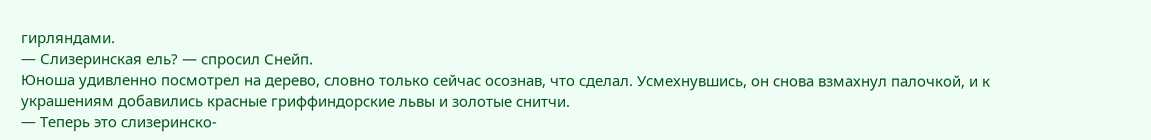гирляндами.
— Слизеринская ель? — спросил Снейп.
Юноша удивленно посмотрел на дерево, словно только сейчас осознав, что сделал. Усмехнувшись, он снова взмахнул палочкой, и к украшениям добавились красные гриффиндорские львы и золотые снитчи.
— Теперь это слизеринско-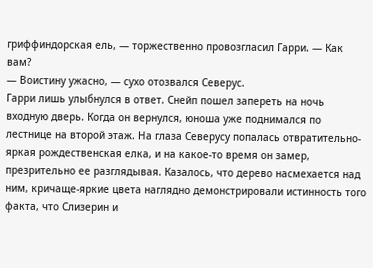гриффиндорская ель, — торжественно провозгласил Гарри. — Как вам?
— Воистину ужасно, — сухо отозвался Северус.
Гарри лишь улыбнулся в ответ. Снейп пошел запереть на ночь входную дверь. Когда он вернулся, юноша уже поднимался по лестнице на второй этаж. На глаза Северусу попалась отвратительно-яркая рождественская елка, и на какое-то время он замер, презрительно ее разглядывая. Казалось, что дерево насмехается над ним, кричаще-яркие цвета наглядно демонстрировали истинность того факта, что Слизерин и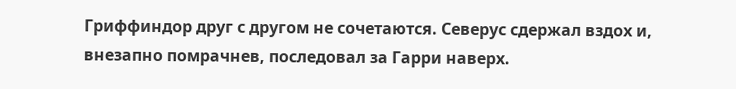Гриффиндор друг с другом не сочетаются. Северус сдержал вздох и, внезапно помрачнев, последовал за Гарри наверх.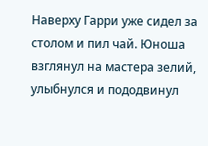Наверху Гарри уже сидел за столом и пил чай. Юноша взглянул на мастера зелий, улыбнулся и пододвинул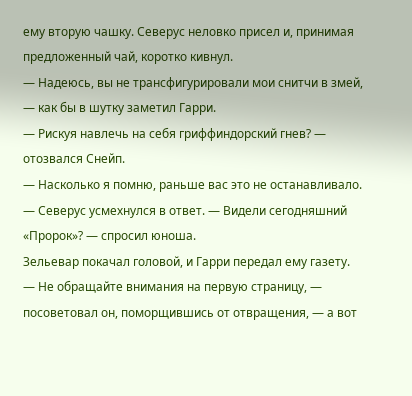ему вторую чашку. Северус неловко присел и, принимая предложенный чай, коротко кивнул.
— Надеюсь, вы не трансфигурировали мои снитчи в змей, — как бы в шутку заметил Гарри.
— Рискуя навлечь на себя гриффиндорский гнев? — отозвался Снейп.
— Насколько я помню, раньше вас это не останавливало. — Северус усмехнулся в ответ. — Видели сегодняшний «Пророк»? — спросил юноша.
Зельевар покачал головой, и Гарри передал ему газету.
— Не обращайте внимания на первую страницу, — посоветовал он, поморщившись от отвращения, — а вот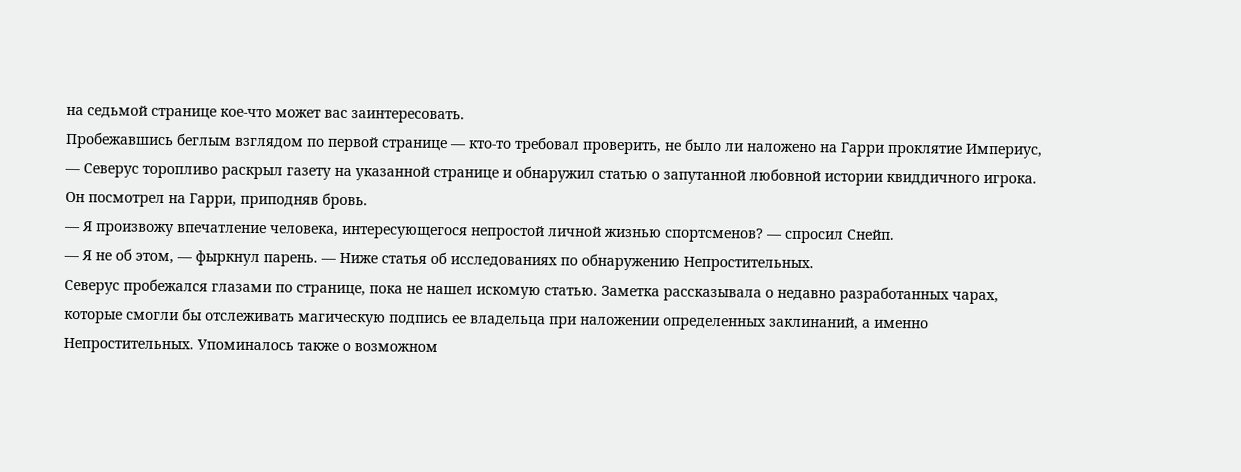на седьмой странице кое-что может вас заинтересовать.
Пробежавшись беглым взглядом по первой странице — кто-то требовал проверить, не было ли наложено на Гарри проклятие Империус, — Северус торопливо раскрыл газету на указанной странице и обнаружил статью о запутанной любовной истории квиддичного игрока. Он посмотрел на Гарри, приподняв бровь.
— Я произвожу впечатление человека, интересующегося непростой личной жизнью спортсменов? — спросил Снейп.
— Я не об этом, — фыркнул парень. — Ниже статья об исследованиях по обнаружению Непростительных.
Северус пробежался глазами по странице, пока не нашел искомую статью. Заметка рассказывала о недавно разработанных чарах, которые смогли бы отслеживать магическую подпись ее владельца при наложении определенных заклинаний, а именно Непростительных. Упоминалось также о возможном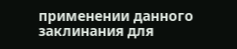применении данного заклинания для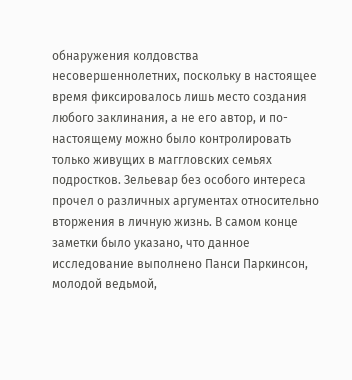обнаружения колдовства несовершеннолетних, поскольку в настоящее время фиксировалось лишь место создания любого заклинания, а не его автор, и по-настоящему можно было контролировать только живущих в маггловских семьях подростков. Зельевар без особого интереса прочел о различных аргументах относительно вторжения в личную жизнь. В самом конце заметки было указано, что данное исследование выполнено Панси Паркинсон, молодой ведьмой,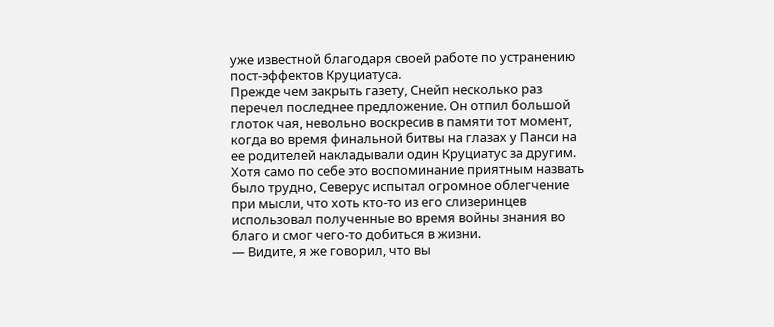уже известной благодаря своей работе по устранению пост-эффектов Круциатуса.
Прежде чем закрыть газету, Снейп несколько раз перечел последнее предложение. Он отпил большой глоток чая, невольно воскресив в памяти тот момент, когда во время финальной битвы на глазах у Панси на ее родителей накладывали один Круциатус за другим. Хотя само по себе это воспоминание приятным назвать было трудно, Северус испытал огромное облегчение при мысли, что хоть кто-то из его слизеринцев использовал полученные во время войны знания во благо и смог чего-то добиться в жизни.
— Видите, я же говорил, что вы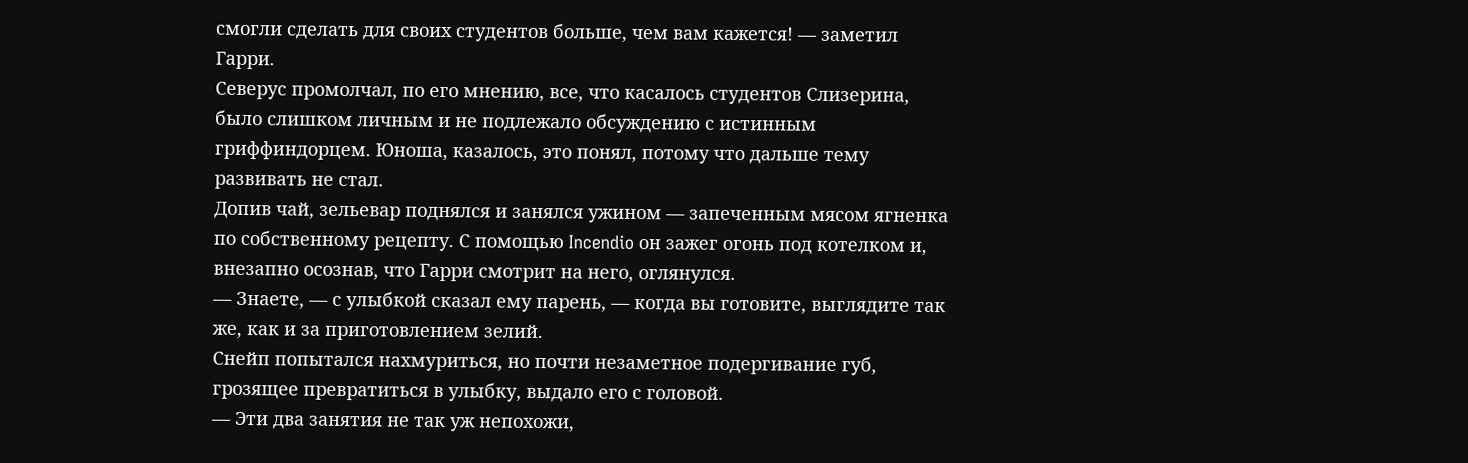смогли сделать для своих студентов больше, чем вам кажется! — заметил Гарри.
Северус промолчал, по его мнению, все, что касалось студентов Слизерина, было слишком личным и не подлежало обсуждению с истинным гриффиндорцем. Юноша, казалось, это понял, потому что дальше тему развивать не стал.
Допив чай, зельевар поднялся и занялся ужином — запеченным мясом ягненка по собственному рецепту. С помощью Incendio он зажег огонь под котелком и, внезапно осознав, что Гарри смотрит на него, оглянулся.
— Знаете, — с улыбкой сказал ему парень, — когда вы готовите, выглядите так же, как и за приготовлением зелий.
Снейп попытался нахмуриться, но почти незаметное подергивание губ, грозящее превратиться в улыбку, выдало его с головой.
— Эти два занятия не так уж непохожи,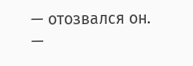— отозвался он.
—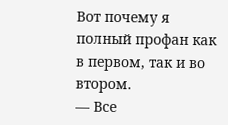Вот почему я полный профан как в первом, так и во втором.
— Все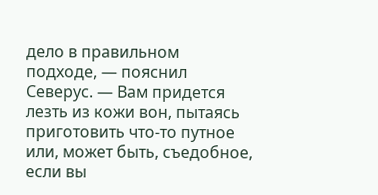дело в правильном подходе, — пояснил Северус. — Вам придется лезть из кожи вон, пытаясь приготовить что-то путное или, может быть, съедобное, если вы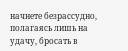начнете безрассудно, полагаясь лишь на удачу, бросать в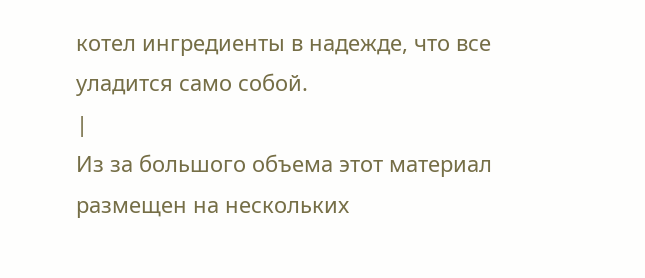котел ингредиенты в надежде, что все уладится само собой.
|
Из за большого объема этот материал размещен на нескольких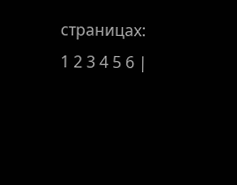страницах:
1 2 3 4 5 6 |